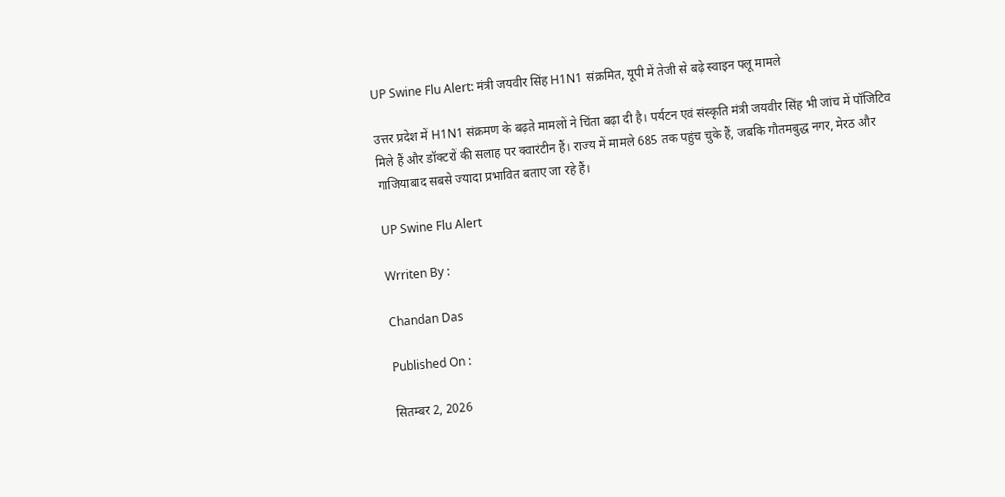UP Swine Flu Alert: मंत्री जयवीर सिंह H1N1 संक्रमित, यूपी में तेजी से बढ़े स्वाइन फ्लू मामले

उत्तर प्रदेश में H1N1 संक्रमण के बढ़ते मामलों ने चिंता बढ़ा दी है। पर्यटन एवं संस्कृति मंत्री जयवीर सिंह भी जांच में पॉजिटिव मिले हैं और डॉक्टरों की सलाह पर क्वारंटीन हैं। राज्य में मामले 685 तक पहुंच चुके हैं, जबकि गौतमबुद्ध नगर, मेरठ और गाजियाबाद सबसे ज्यादा प्रभावित बताए जा रहे हैं।

UP Swine Flu Alert

Wrriten By :

Chandan Das

Published On :

सितम्बर 2, 2026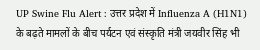UP Swine Flu Alert : उत्तर प्रदेश में Influenza A (H1N1) के बढ़ते मामलों के बीच पर्यटन एवं संस्कृति मंत्री जयवीर सिंह भी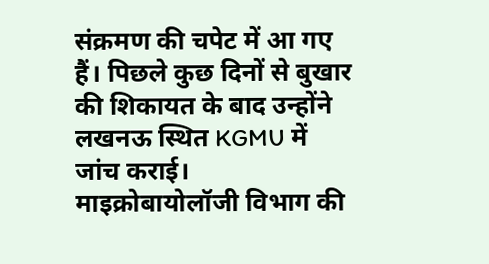संक्रमण की चपेट में आ गए हैं। पिछले कुछ दिनों से बुखार की शिकायत के बाद उन्होंने लखनऊ स्थित KGMU में जांच कराई। माइक्रोबायोलॉजी विभाग की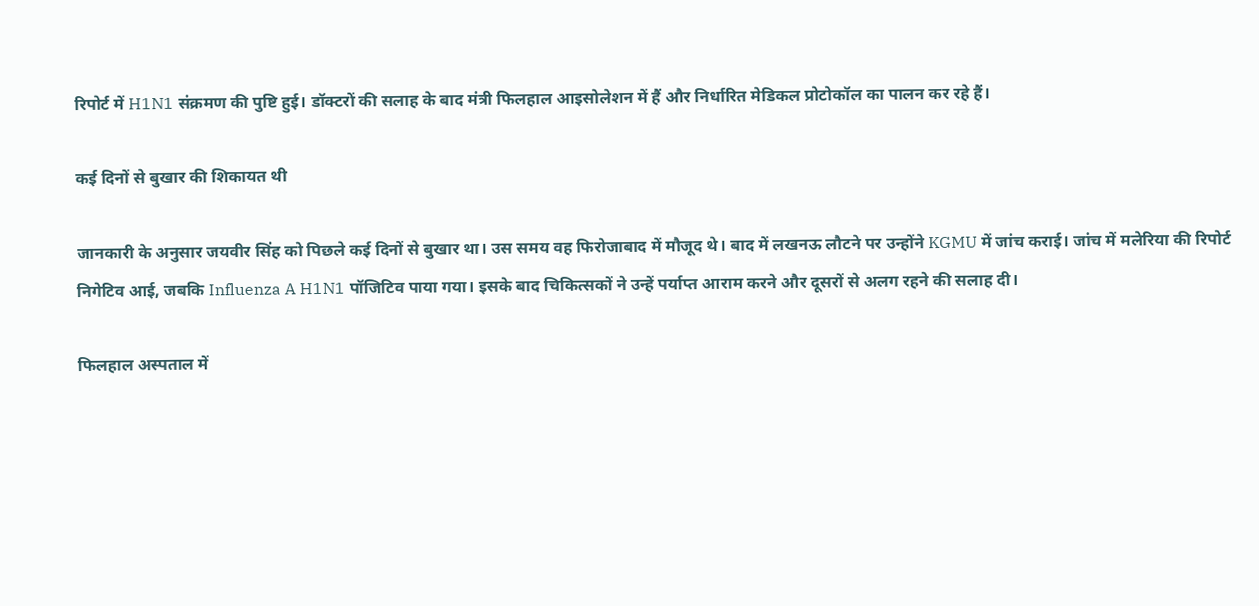रिपोर्ट में H1N1 संक्रमण की पुष्टि हुई। डॉक्टरों की सलाह के बाद मंत्री फिलहाल आइसोलेशन में हैं और निर्धारित मेडिकल प्रोटोकॉल का पालन कर रहे हैं।

कई दिनों से बुखार की शिकायत थी

जानकारी के अनुसार जयवीर सिंह को पिछले कई दिनों से बुखार था। उस समय वह फिरोजाबाद में मौजूद थे। बाद में लखनऊ लौटने पर उन्होंने KGMU में जांच कराई। जांच में मलेरिया की रिपोर्ट निगेटिव आई, जबकि Influenza A H1N1 पॉजिटिव पाया गया। इसके बाद चिकित्सकों ने उन्हें पर्याप्त आराम करने और दूसरों से अलग रहने की सलाह दी।

फिलहाल अस्पताल में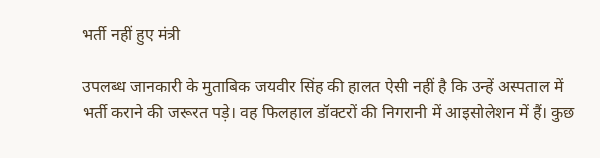भर्ती नहीं हुए मंत्री

उपलब्ध जानकारी के मुताबिक जयवीर सिंह की हालत ऐसी नहीं है कि उन्हें अस्पताल में भर्ती कराने की जरूरत पड़े। वह फिलहाल डॉक्टरों की निगरानी में आइसोलेशन में हैं। कुछ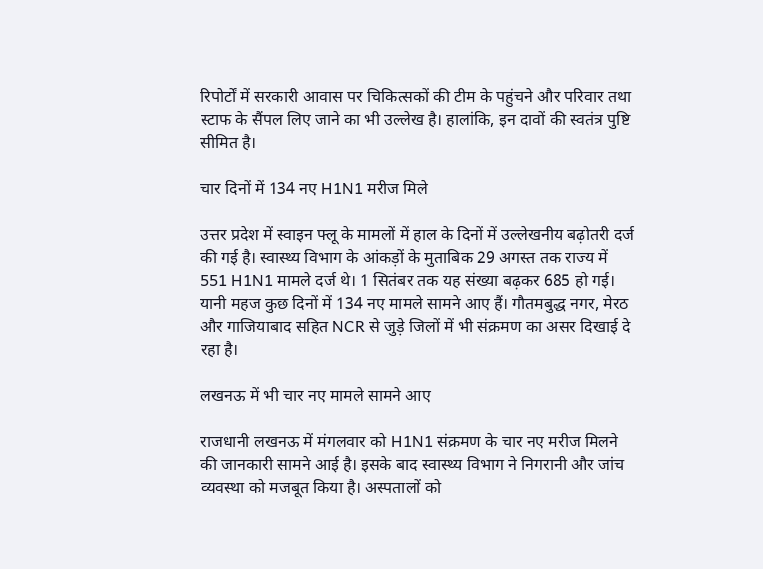रिपोर्टों में सरकारी आवास पर चिकित्सकों की टीम के पहुंचने और परिवार तथा स्टाफ के सैंपल लिए जाने का भी उल्लेख है। हालांकि, इन दावों की स्वतंत्र पुष्टि सीमित है।

चार दिनों में 134 नए H1N1 मरीज मिले

उत्तर प्रदेश में स्वाइन फ्लू के मामलों में हाल के दिनों में उल्लेखनीय बढ़ोतरी दर्ज की गई है। स्वास्थ्य विभाग के आंकड़ों के मुताबिक 29 अगस्त तक राज्य में 551 H1N1 मामले दर्ज थे। 1 सितंबर तक यह संख्या बढ़कर 685 हो गई। यानी महज कुछ दिनों में 134 नए मामले सामने आए हैं। गौतमबुद्ध नगर, मेरठ और गाजियाबाद सहित NCR से जुड़े जिलों में भी संक्रमण का असर दिखाई दे रहा है।

लखनऊ में भी चार नए मामले सामने आए

राजधानी लखनऊ में मंगलवार को H1N1 संक्रमण के चार नए मरीज मिलने की जानकारी सामने आई है। इसके बाद स्वास्थ्य विभाग ने निगरानी और जांच व्यवस्था को मजबूत किया है। अस्पतालों को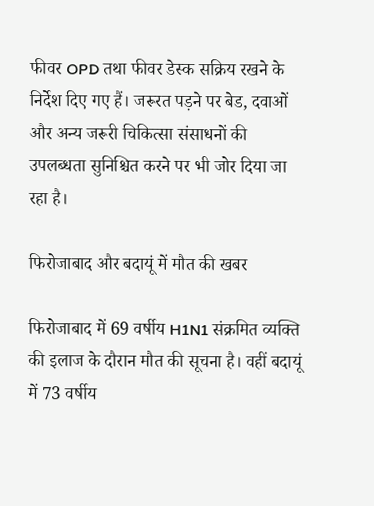फीवर OPD तथा फीवर डेस्क सक्रिय रखने के निर्देश दिए गए हैं। जरूरत पड़ने पर बेड, दवाओं और अन्य जरूरी चिकित्सा संसाधनों की उपलब्धता सुनिश्चित करने पर भी जोर दिया जा रहा है।

फिरोजाबाद और बदायूं में मौत की खबर

फिरोजाबाद में 69 वर्षीय H1N1 संक्रमित व्यक्ति की इलाज के दौरान मौत की सूचना है। वहीं बदायूं में 73 वर्षीय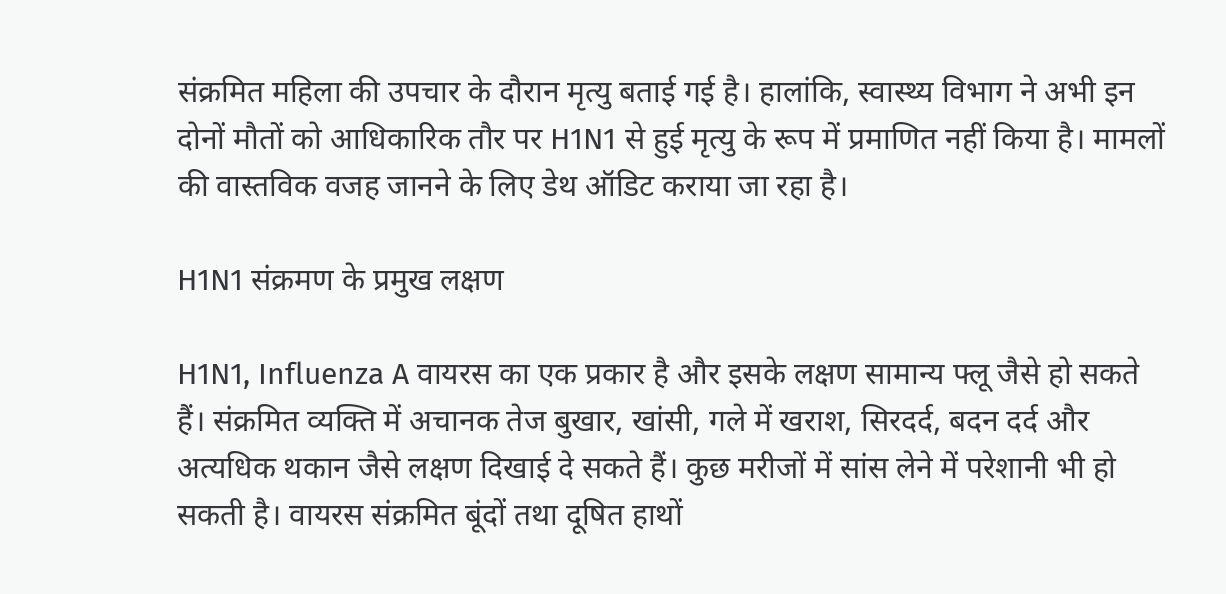संक्रमित महिला की उपचार के दौरान मृत्यु बताई गई है। हालांकि, स्वास्थ्य विभाग ने अभी इन दोनों मौतों को आधिकारिक तौर पर H1N1 से हुई मृत्यु के रूप में प्रमाणित नहीं किया है। मामलों की वास्तविक वजह जानने के लिए डेथ ऑडिट कराया जा रहा है।

H1N1 संक्रमण के प्रमुख लक्षण

H1N1, Influenza A वायरस का एक प्रकार है और इसके लक्षण सामान्य फ्लू जैसे हो सकते हैं। संक्रमित व्यक्ति में अचानक तेज बुखार, खांसी, गले में खराश, सिरदर्द, बदन दर्द और अत्यधिक थकान जैसे लक्षण दिखाई दे सकते हैं। कुछ मरीजों में सांस लेने में परेशानी भी हो सकती है। वायरस संक्रमित बूंदों तथा दूषित हाथों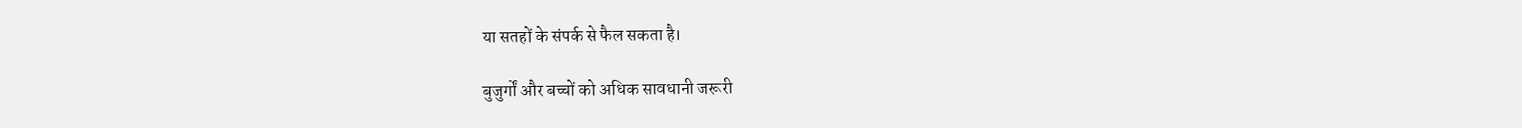या सतहों के संपर्क से फैल सकता है।

बुजुर्गों और बच्चों को अधिक सावधानी जरूरी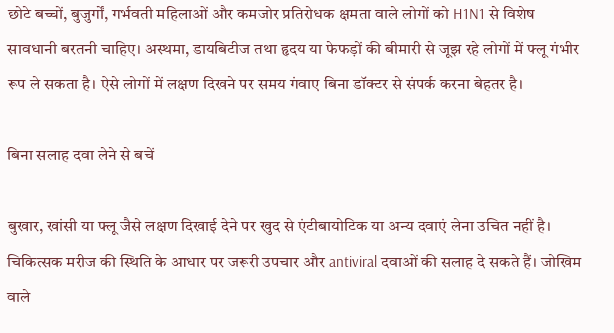छोटे बच्चों, बुजुर्गों, गर्भवती महिलाओं और कमजोर प्रतिरोधक क्षमता वाले लोगों को H1N1 से विशेष सावधानी बरतनी चाहिए। अस्थमा, डायबिटीज तथा हृदय या फेफड़ों की बीमारी से जूझ रहे लोगों में फ्लू गंभीर रूप ले सकता है। ऐसे लोगों में लक्षण दिखने पर समय गंवाए बिना डॉक्टर से संपर्क करना बेहतर है।

बिना सलाह दवा लेने से बचें

बुखार, खांसी या फ्लू जैसे लक्षण दिखाई देने पर खुद से एंटीबायोटिक या अन्य दवाएं लेना उचित नहीं है। चिकित्सक मरीज की स्थिति के आधार पर जरूरी उपचार और antiviral दवाओं की सलाह दे सकते हैं। जोखिम वाले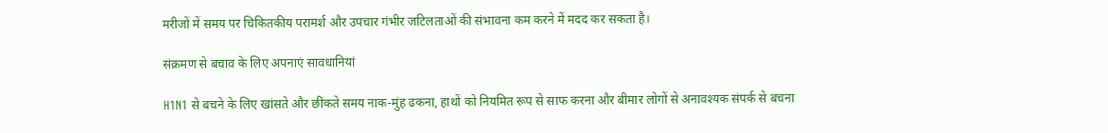मरीजों में समय पर चिकितकीय परामर्श और उपचार गंभीर जटिलताओं की संभावना कम करने में मदद कर सकता है।

संक्रमण से बचाव के लिए अपनाएं सावधानियां

H1N1 से बचने के लिए खांसते और छींकते समय नाक-मुंह ढकना, हाथों को नियमित रूप से साफ करना और बीमार लोगों से अनावश्यक संपर्क से बचना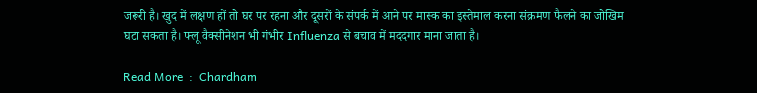जरूरी है। खुद में लक्षण हों तो घर पर रहना और दूसरों के संपर्क में आने पर मास्क का इस्तेमाल करना संक्रमण फैलने का जोखिम घटा सकता है। फ्लू वैक्सीनेशन भी गंभीर Influenza से बचाव में मददगार माना जाता है।

Read More  :  Chardham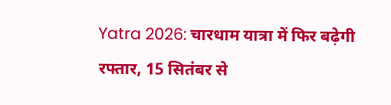Yatra 2026: चारधाम यात्रा में फिर बढ़ेगी रफ्तार, 15 सितंबर से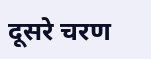दूसरे चरण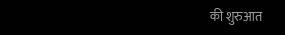की शुरुआत